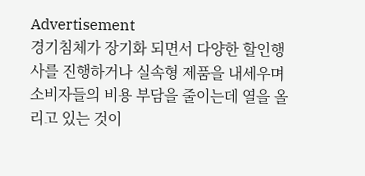Advertisement
경기침체가 장기화 되면서 다양한 할인행사를 진행하거나 실속형 제품을 내세우며 소비자들의 비용 부담을 줄이는데 열을 올리고 있는 것이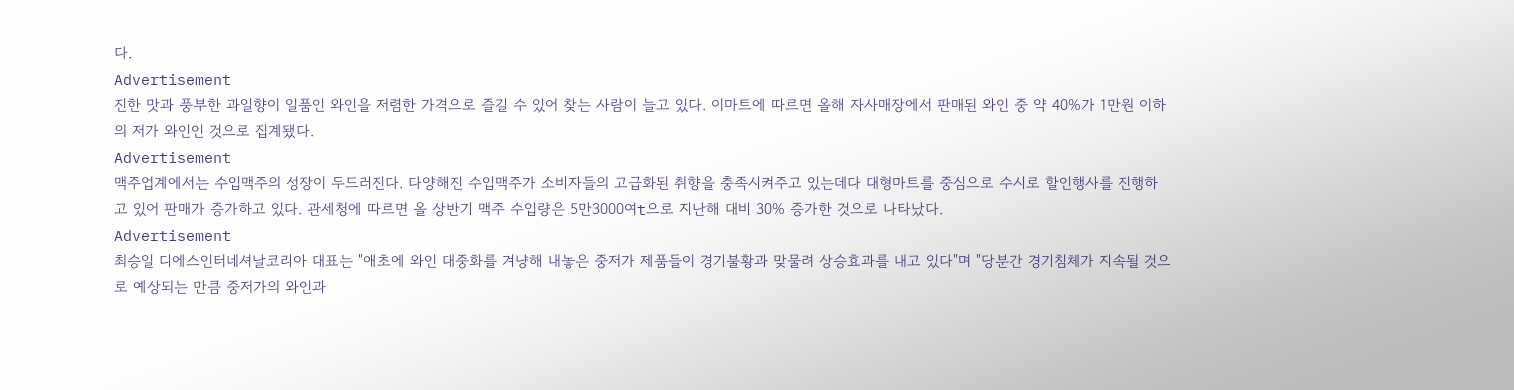다.
Advertisement
진한 맛과 풍부한 과일향이 일품인 와인을 저렴한 가격으로 즐길 수 있어 찾는 사람이 늘고 있다. 이마트에 따르면 올해 자사매장에서 판매된 와인 중 약 40%가 1만원 이하의 저가 와인인 것으로 집계됐다.
Advertisement
맥주업계에서는 수입맥주의 성장이 두드러진다. 다양해진 수입맥주가 소비자들의 고급화된 취향을 충족시켜주고 있는데다 대형마트를 중심으로 수시로 할인행사를 진행하고 있어 판매가 증가하고 있다. 관세청에 따르면 올 상반기 맥주 수입량은 5만3000여t으로 지난해 대비 30% 증가한 것으로 나타났다.
Advertisement
최승일 디에스인터네셔날코리아 대표는 "애초에 와인 대중화를 겨냥해 내놓은 중저가 제품들이 경기불황과 맞물려 상승효과를 내고 있다"며 "당분간 경기침체가 지속될 것으로 예상되는 만큼 중저가의 와인과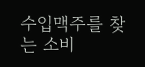수입맥주를 찾는 소비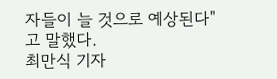자들이 늘 것으로 예상된다"고 말했다.
최만식 기자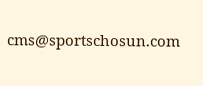cms@sportschosun.com